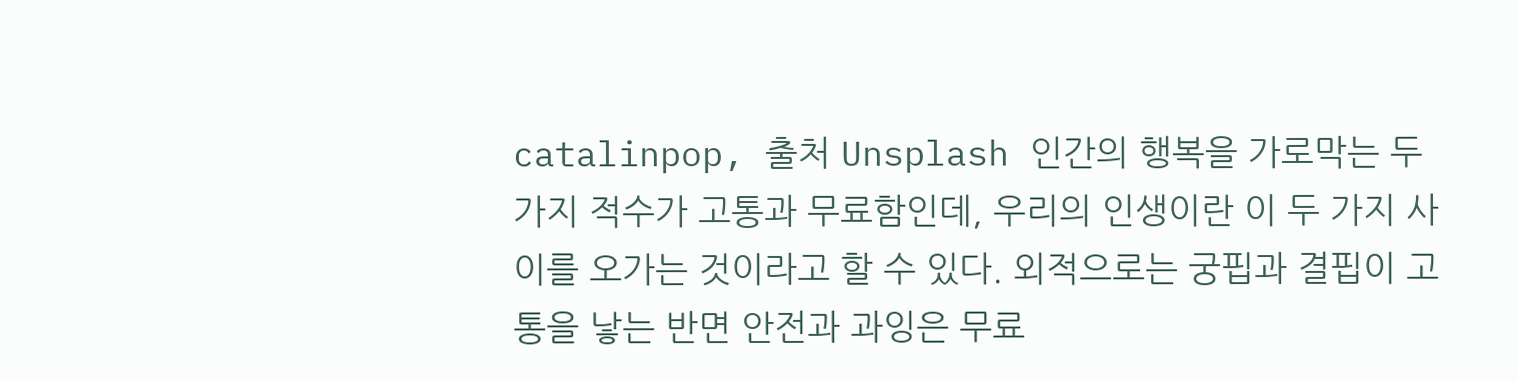catalinpop, 출처 Unsplash 인간의 행복을 가로막는 두 가지 적수가 고통과 무료함인데, 우리의 인생이란 이 두 가지 사이를 오가는 것이라고 할 수 있다. 외적으로는 궁핍과 결핍이 고통을 낳는 반면 안전과 과잉은 무료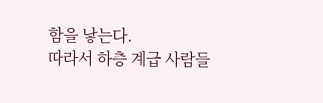함을 낳는다.
따라서 하층 계급 사람들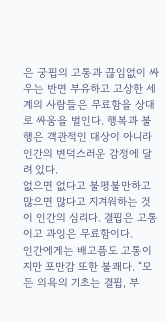은 궁핍의 고통과 끊임없이 싸우는 반면 부유하고 고상한 세계의 사람들은 무료함을 상대로 싸움을 벌인다. 행복과 불행은 객관적인 대상이 아니라 인간의 변덕스러운 감정에 달려 있다.
없으면 없다고 불평불만하고 많으면 많다고 지겨워하는 것이 인간의 심리다. 결핍은 고통이고 과잉은 무료함이다.
인간에게는 배고픔도 고통이지만 포만감 또한 불쾌다. “모든 의욕의 기초는 결핍, 부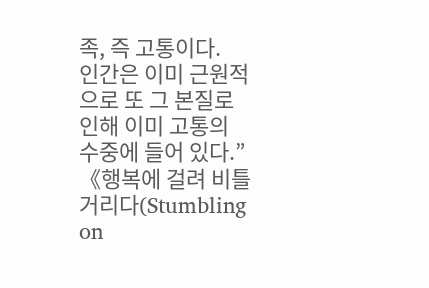족, 즉 고통이다.
인간은 이미 근원적으로 또 그 본질로 인해 이미 고통의 수중에 들어 있다.” 《행복에 걸려 비틀거리다(Stumbling on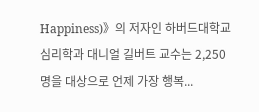Happiness)》의 저자인 하버드대학교 심리학과 대니얼 길버트 교수는 2,250명을 대상으로 언제 가장 행복...